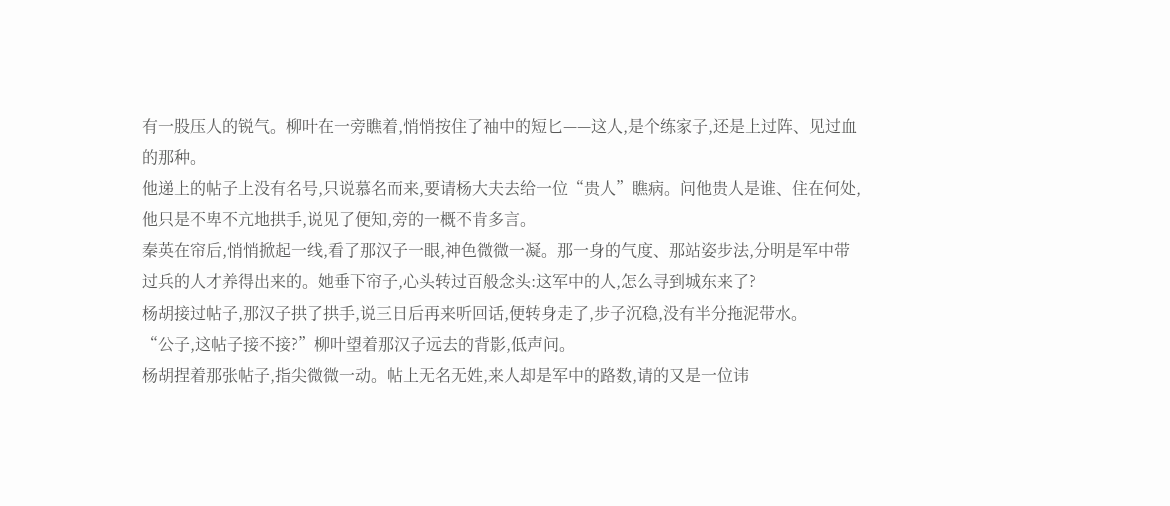有一股压人的锐气。柳叶在一旁瞧着,悄悄按住了袖中的短匕——这人,是个练家子,还是上过阵、见过血的那种。
他递上的帖子上没有名号,只说慕名而来,要请杨大夫去给一位“贵人”瞧病。问他贵人是谁、住在何处,他只是不卑不亢地拱手,说见了便知,旁的一概不肯多言。
秦英在帘后,悄悄掀起一线,看了那汉子一眼,神色微微一凝。那一身的气度、那站姿步法,分明是军中带过兵的人才养得出来的。她垂下帘子,心头转过百般念头:这军中的人,怎么寻到城东来了?
杨胡接过帖子,那汉子拱了拱手,说三日后再来听回话,便转身走了,步子沉稳,没有半分拖泥带水。
“公子,这帖子接不接?”柳叶望着那汉子远去的背影,低声问。
杨胡捏着那张帖子,指尖微微一动。帖上无名无姓,来人却是军中的路数,请的又是一位讳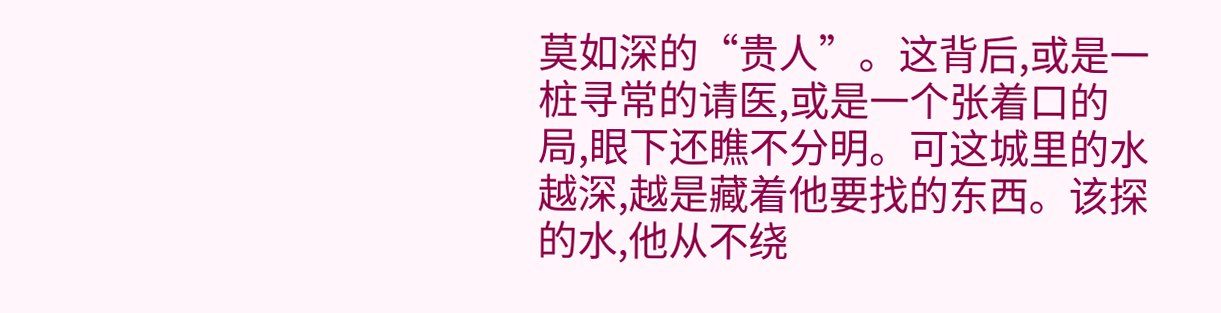莫如深的“贵人”。这背后,或是一桩寻常的请医,或是一个张着口的局,眼下还瞧不分明。可这城里的水越深,越是藏着他要找的东西。该探的水,他从不绕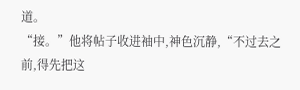道。
“接。”他将帖子收进袖中,神色沉静,“不过去之前,得先把这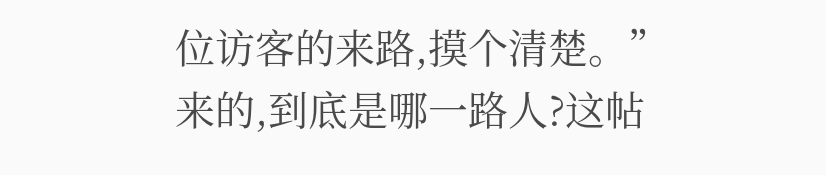位访客的来路,摸个清楚。”
来的,到底是哪一路人?这帖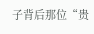子背后那位“贵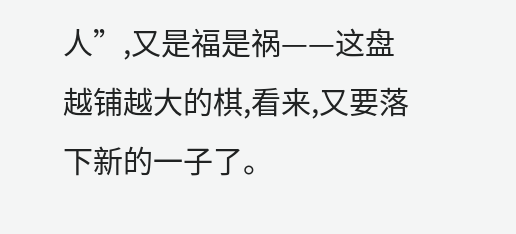人”,又是福是祸——这盘越铺越大的棋,看来,又要落下新的一子了。